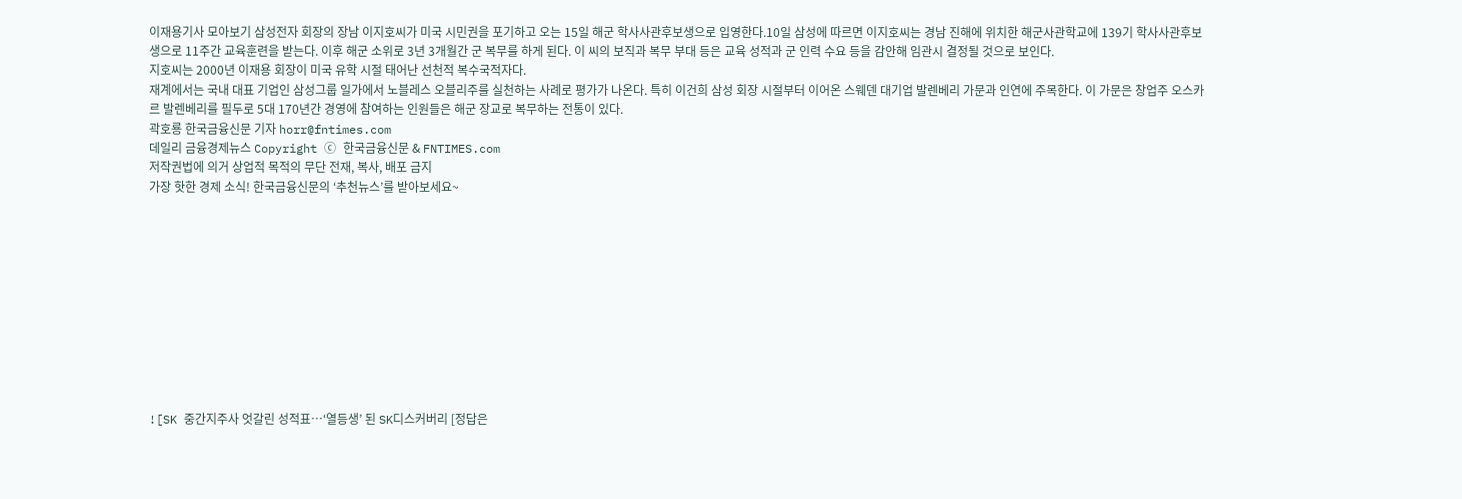이재용기사 모아보기 삼성전자 회장의 장남 이지호씨가 미국 시민권을 포기하고 오는 15일 해군 학사사관후보생으로 입영한다.10일 삼성에 따르면 이지호씨는 경남 진해에 위치한 해군사관학교에 139기 학사사관후보생으로 11주간 교육훈련을 받는다. 이후 해군 소위로 3년 3개월간 군 복무를 하게 된다. 이 씨의 보직과 복무 부대 등은 교육 성적과 군 인력 수요 등을 감안해 임관시 결정될 것으로 보인다.
지호씨는 2000년 이재용 회장이 미국 유학 시절 태어난 선천적 복수국적자다.
재계에서는 국내 대표 기업인 삼성그룹 일가에서 노블레스 오블리주를 실천하는 사례로 평가가 나온다. 특히 이건희 삼성 회장 시절부터 이어온 스웨덴 대기업 발렌베리 가문과 인연에 주목한다. 이 가문은 창업주 오스카르 발렌베리를 필두로 5대 170년간 경영에 참여하는 인원들은 해군 장교로 복무하는 전통이 있다.
곽호룡 한국금융신문 기자 horr@fntimes.com
데일리 금융경제뉴스 Copyright ⓒ 한국금융신문 & FNTIMES.com
저작권법에 의거 상업적 목적의 무단 전재, 복사, 배포 금지
가장 핫한 경제 소식! 한국금융신문의 ‘추천뉴스’를 받아보세요~











![SK 중간지주사 엇갈린 성적표…‘열등생’ 된 SK디스커버리 [정답은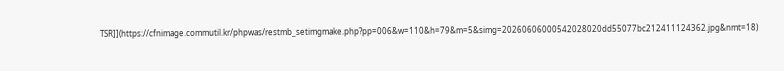TSR]](https://cfnimage.commutil.kr/phpwas/restmb_setimgmake.php?pp=006&w=110&h=79&m=5&simg=20260606000542028020dd55077bc212411124362.jpg&nmt=18)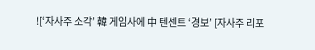![‘자사주 소각’ 韓 게임사에 中 텐센트 ‘경보’ [자사주 리포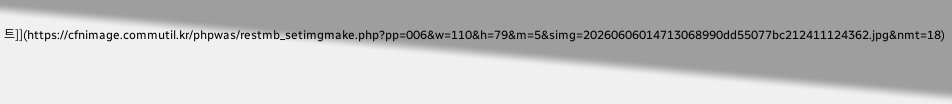트]](https://cfnimage.commutil.kr/phpwas/restmb_setimgmake.php?pp=006&w=110&h=79&m=5&simg=20260606014713068990dd55077bc212411124362.jpg&nmt=18)